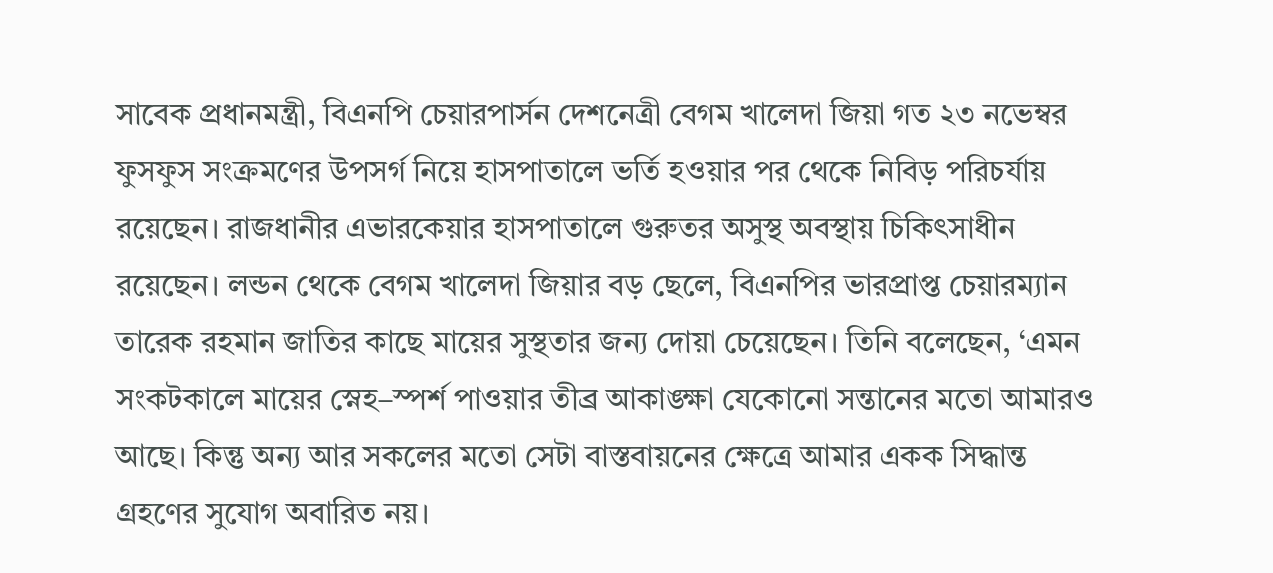সাবেক প্রধানমন্ত্রী, বিএনপি চেয়ারপার্সন দেশনেত্রী বেগম খালেদা জিয়া গত ২৩ নভেম্বর ফুসফুস সংক্রমণের উপসর্গ নিয়ে হাসপাতালে ভর্তি হওয়ার পর থেকে নিবিড় পরিচর্যায় রয়েছেন। রাজধানীর এভারকেয়ার হাসপাতালে গুরুতর অসুস্থ অবস্থায় চিকিৎসাধীন রয়েছেন। লন্ডন থেকে বেগম খালেদা জিয়ার বড় ছেলে, বিএনপির ভারপ্রাপ্ত চেয়ারম্যান তারেক রহমান জাতির কাছে মায়ের সুস্থতার জন্য দোয়া চেয়েছেন। তিনি বলেছেন, ‘এমন সংকটকালে মায়ের স্নেহ–স্পর্শ পাওয়ার তীব্র আকাঙ্ক্ষা যেকোনো সন্তানের মতো আমারও আছে। কিন্তু অন্য আর সকলের মতো সেটা বাস্তবায়নের ক্ষেত্রে আমার একক সিদ্ধান্ত গ্রহণের সুযোগ অবারিত নয়।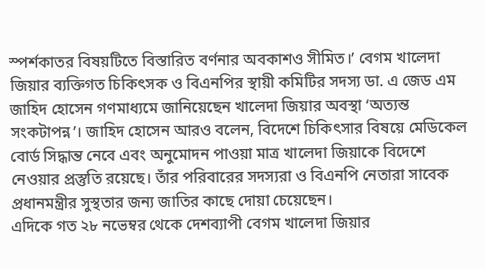স্পর্শকাতর বিষয়টিতে বিস্তারিত বর্ণনার অবকাশও সীমিত।’ বেগম খালেদা জিয়ার ব্যক্তিগত চিকিৎসক ও বিএনপির স্থায়ী কমিটির সদস্য ডা. এ জেড এম জাহিদ হোসেন গণমাধ্যমে জানিয়েছেন খালেদা জিয়ার অবস্থা ‘অত্যন্ত সংকটাপন্ন’। জাহিদ হোসেন আরও বলেন, বিদেশে চিকিৎসার বিষয়ে মেডিকেল বোর্ড সিদ্ধান্ত নেবে এবং অনুমোদন পাওয়া মাত্র খালেদা জিয়াকে বিদেশে নেওয়ার প্রস্তুতি রয়েছে। তাঁর পরিবারের সদস্যরা ও বিএনপি নেতারা সাবেক প্রধানমন্ত্রীর সুস্থতার জন্য জাতির কাছে দোয়া চেয়েছেন।
এদিকে গত ২৮ নভেম্বর থেকে দেশব্যাপী বেগম খালেদা জিয়ার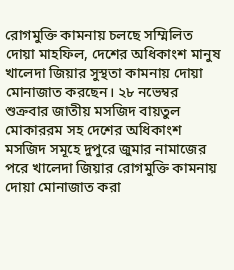রোগমুক্তি কামনায় চলছে সম্মিলিত দোয়া মাহফিল, দেশের অধিকাংশ মানুষ খালেদা জিয়ার সুস্থতা কামনায় দোয়া মোনাজাত করছেন। ২৮ নভেম্বর শুক্রবার জাতীয় মসজিদ বায়তুল মোকাররম সহ দেশের অধিকাংশ মসজিদ সমূহে দুপুরে জুমার নামাজের পরে খালেদা জিয়ার রোগমুক্তি কামনায় দোয়া মোনাজাত করা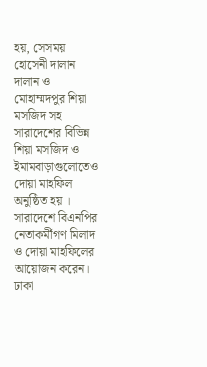হয়, সেসময় হোসেনী দালান দালান ও মোহাম্মদপুর শিয়া মসজিদ সহ সারাদেশের বিভিন্ন শিয়া মসজিদ ও ইমামবাড়াগুলোতেও দোয়া মাহফিল অনুষ্ঠিত হয় । সারাদেশে বিএনপির নেতাকর্মীগণ মিলাদ ও দোয়া মাহফিলের আয়োজন করেন। ঢাকা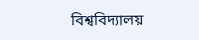বিশ্ববিদ্যালয়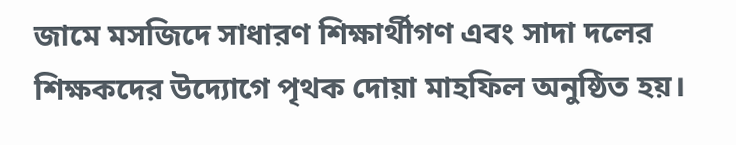জামে মসজিদে সাধারণ শিক্ষার্থীগণ এবং সাদা দলের শিক্ষকদের উদ্যোগে পৃথক দোয়া মাহফিল অনুষ্ঠিত হয়।